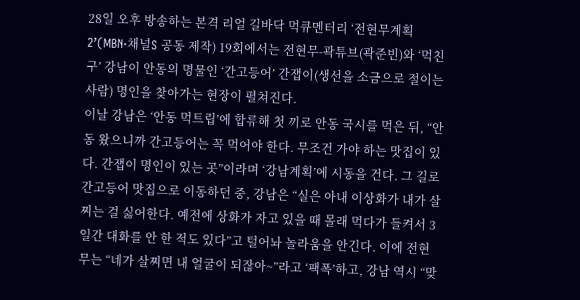28일 오후 방송하는 본격 리얼 길바닥 먹큐멘터리 ‘전현무계획2’(MBN·채널S 공동 제작) 19회에서는 전현무-곽튜브(곽준빈)와 ‘먹친구’ 강남이 안동의 명물인 ‘간고등어’ 간잽이(생선을 소금으로 절이는 사람) 명인을 찾아가는 현장이 펼쳐진다.
이날 강남은 ‘안동 먹트립’에 합류해 첫 끼로 안동 국시를 먹은 뒤, “안동 왔으니까 간고등어는 꼭 먹어야 한다. 무조건 가야 하는 맛집이 있다. 간잽이 명인이 있는 곳”이라며 ‘강남계획’에 시동을 건다. 그 길로 간고등어 맛집으로 이동하던 중, 강남은 “실은 아내 이상화가 내가 살찌는 걸 싫어한다. 예전에 상화가 자고 있을 때 몰래 먹다가 들켜서 3일간 대화를 안 한 적도 있다”고 털어놔 놀라움을 안긴다. 이에 전현무는 “네가 살찌면 내 얼굴이 되잖아~”라고 ‘팩폭’하고, 강남 역시 “맞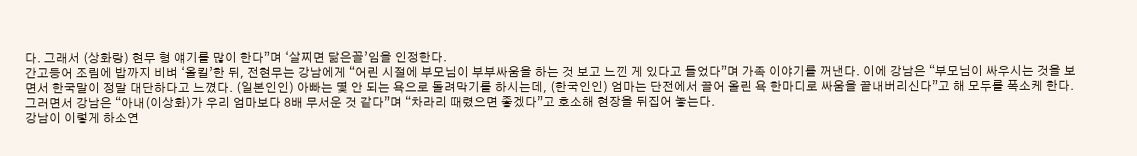다. 그래서 (상화랑) 현무 형 얘기를 많이 한다”며 ‘살찌면 닮은꼴’임을 인정한다.
간고등어 조림에 밥까지 비벼 ‘올킬’한 뒤, 전현무는 강남에게 “어린 시절에 부모님이 부부싸움을 하는 것 보고 느낀 게 있다고 들었다”며 가족 이야기를 꺼낸다. 이에 강남은 “부모님이 싸우시는 것을 보면서 한국말이 정말 대단하다고 느꼈다. (일본인인) 아빠는 몇 안 되는 욕으로 돌려막기를 하시는데, (한국인인) 엄마는 단전에서 끌어 올린 욕 한마디로 싸움을 끝내버리신다”고 해 모두를 폭소케 한다. 그러면서 강남은 “아내(이상화)가 우리 엄마보다 8배 무서운 것 같다”며 “차라리 때렸으면 좋겠다”고 호소해 현장을 뒤집어 놓는다.
강남이 이렇게 하소연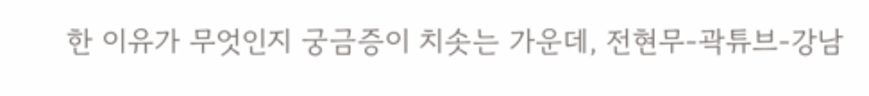한 이유가 무엇인지 궁금증이 치솟는 가운데, 전현무-곽튜브-강남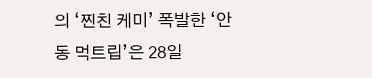의 ‘찐친 케미’ 폭발한 ‘안동 먹트립’은 28일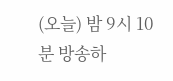(오늘) 밤 9시 10분 방송하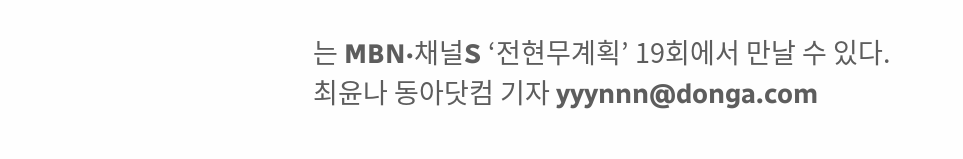는 MBN·채널S ‘전현무계획’ 19회에서 만날 수 있다.
최윤나 동아닷컴 기자 yyynnn@donga.com